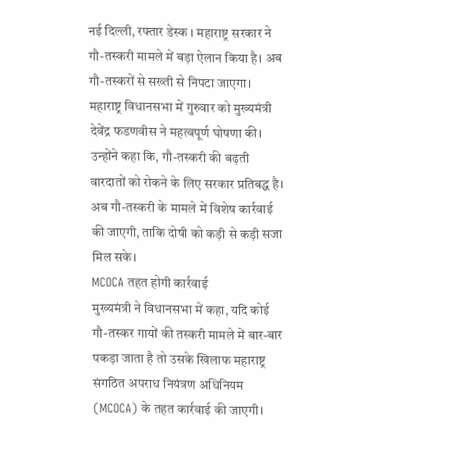नई दिल्ली, रफ्तार डेस्क । महाराष्ट्र सरकार ने गौ-तस्करी मामले में बड़ा ऐलान किया है। अब गौ-तस्करों से सख्ती से निपटा जाएगा। महाराष्ट्र विधानसभा में गुरुवार को मुख्यमंत्री देवेंद्र फडणवीस ने महत्वपूर्ण घोषणा की। उन्होंने कहा कि, गौ-तस्करी की बढ़ती वारदातों को रोकने के लिए सरकार प्रतिबद्ध है। अब गौ-तस्करी के मामले में विशेष कार्रवाई की जाएगी, ताकि दोषी को कड़ी से कड़ी सजा मिल सके।
MCOCA तहत होगी कार्रवाई
मुख्यमंत्री ने विधानसभा में कहा, यदि कोई गौ-तस्कर गायों की तस्करी मामले में बार-बार पकड़ा जाता है तो उसके खिलाफ महाराष्ट्र संगठित अपराध नियंत्रण अधिनियम (MCOCA) के तहत कार्रवाई की जाएगी।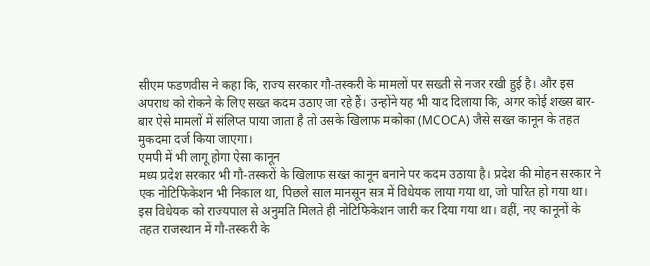सीएम फडणवीस ने कहा कि, राज्य सरकार गौ-तस्करी के मामलों पर सख्ती से नजर रखी हुई है। और इस अपराध को रोकने के लिए सख्त कदम उठाए जा रहे हैं। उन्होंने यह भी याद दिलाया कि, अगर कोई शख्स बार-बार ऐसे मामलों में संलिप्त पाया जाता है तो उसके खिलाफ मकोका (MCOCA) जैसे सख्त कानून के तहत मुकदमा दर्ज किया जाएगा।
एमपी में भी लागू होगा ऐसा कानून
मध्य प्रदेश सरकार भी गौ-तस्करों के खिलाफ सख्त कानून बनाने पर कदम उठाया है। प्रदेश की मोहन सरकार ने एक नोटिफिकेशन भी निकाल था, पिछले साल मानसून सत्र में विधेयक लाया गया था, जो पारित हो गया था। इस विधेयक को राज्यपाल से अनुमति मिलते ही नोटिफिकेशन जारी कर दिया गया था। वहीं, नए कानूनों के तहत राजस्थान में गौ-तस्करी के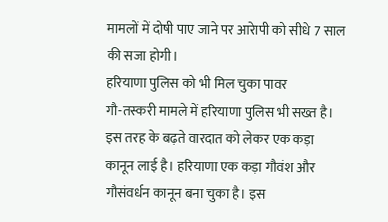मामलों में दोषी पाए जाने पर आरेापी को सीधे 7 साल की सजा होगी।
हरियाणा पुलिस को भी मिल चुका पावर
गौ-तस्करी मामले में हरियाणा पुलिस भी सख्त है। इस तरह के बढ़ते वारदात को लेकर एक कड़ा कानून लाई है। हरियाणा एक कड़ा गौवंश और गौसंवर्धन कानून बना चुका है। इस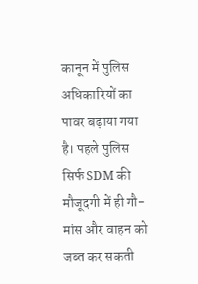कानून में पुलिस अधिकारियों का पावर बढ़ाया गया है। पहले पुलिस सिर्फ SDM की मौजूदगी में ही गौ-मांस और वाहन को जब्त कर सकती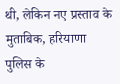थी, लेकिन नए प्रस्ताव के मुताबिक, हरियाणा पुलिस के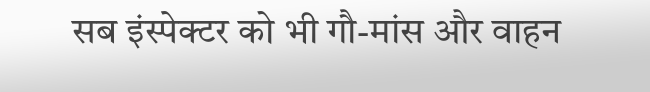सब इंस्पेक्टर को भी गौ-मांस और वाहन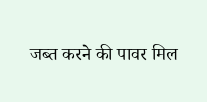जब्त करने की पावर मिल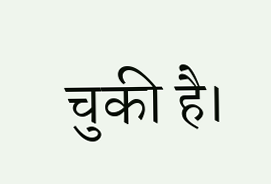चुकी है।